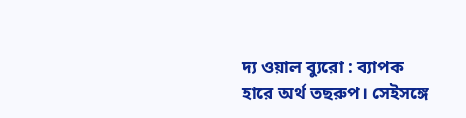দ্য ওয়াল ব্যুরো : ব্যাপক হারে অর্থ তছরুপ। সেইসঙ্গে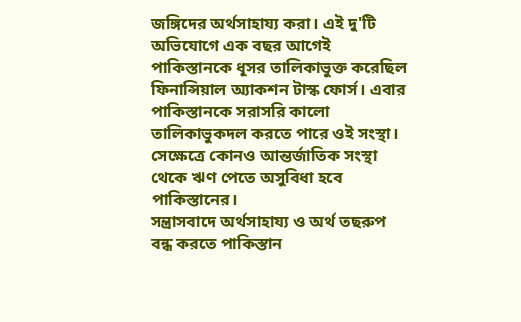জঙ্গিদের অর্থসাহায্য করা। এই দু'টি অভিযোগে এক বছর আগেই পাকিস্তানকে ধূসর তালিকাভুক্ত করেছিল ফিনান্সিয়াল অ্যাকশন টাস্ক ফোর্স। এবার পাকিস্তানকে সরাসরি কালো তালিকাভুকদল করতে পারে ওই সংস্থা। সেক্ষেত্রে কোনও আন্তর্জাতিক সংস্থা থেকে ঋণ পেতে অসুবিধা হবে পাকিস্তানের।
সন্ত্রাসবাদে অর্থসাহায্য ও অর্থ তছরুপ বন্ধ করতে পাকিস্তান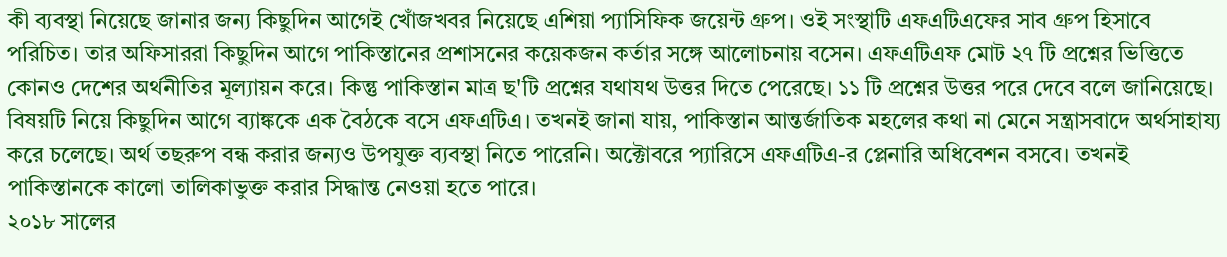কী ব্যবস্থা নিয়েছে জানার জন্য কিছুদিন আগেই খোঁজখবর নিয়েছে এশিয়া প্যাসিফিক জয়েন্ট গ্রুপ। ওই সংস্থাটি এফএটিএফের সাব গ্রুপ হিসাবে পরিচিত। তার অফিসাররা কিছুদিন আগে পাকিস্তানের প্রশাসনের কয়েকজন কর্তার সঙ্গে আলোচনায় বসেন। এফএটিএফ মোট ২৭ টি প্রশ্নের ভিত্তিতে কোনও দেশের অর্থনীতির মূল্যায়ন করে। কিন্তু পাকিস্তান মাত্র ছ'টি প্রশ্নের যথাযথ উত্তর দিতে পেরেছে। ১১ টি প্রশ্নের উত্তর পরে দেবে বলে জানিয়েছে। বিষয়টি নিয়ে কিছুদিন আগে ব্যাঙ্ককে এক বৈঠকে বসে এফএটিএ। তখনই জানা যায়, পাকিস্তান আন্তর্জাতিক মহলের কথা না মেনে সন্ত্রাসবাদে অর্থসাহায্য করে চলেছে। অর্থ তছরুপ বন্ধ করার জন্যও উপযুক্ত ব্যবস্থা নিতে পারেনি। অক্টোবরে প্যারিসে এফএটিএ-র প্লেনারি অধিবেশন বসবে। তখনই পাকিস্তানকে কালো তালিকাভুক্ত করার সিদ্ধান্ত নেওয়া হতে পারে।
২০১৮ সালের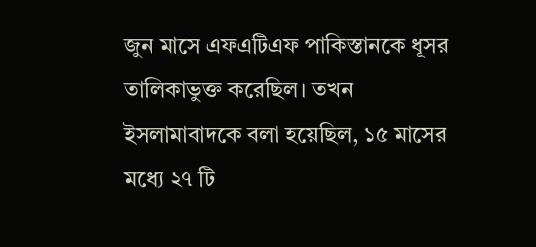জুন মাসে এফএটিএফ পাকিস্তানকে ধূসর তালিকাভুক্ত করেছিল। তখন ইসলামাবাদকে বলা হয়েছিল, ১৫ মাসের মধ্যে ২৭ টি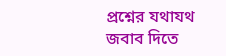প্রশ্নের যথাযথ জবাব দিতে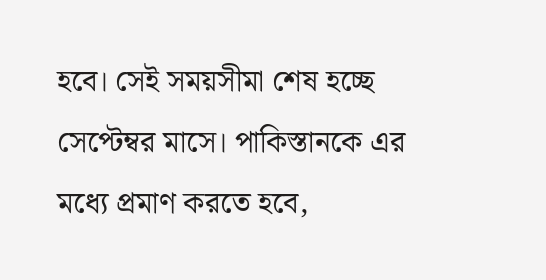হবে। সেই সময়সীমা শেষ হচ্ছে সেপ্টেম্বর মাসে। পাকিস্তানকে এর মধ্যে প্রমাণ করতে হবে,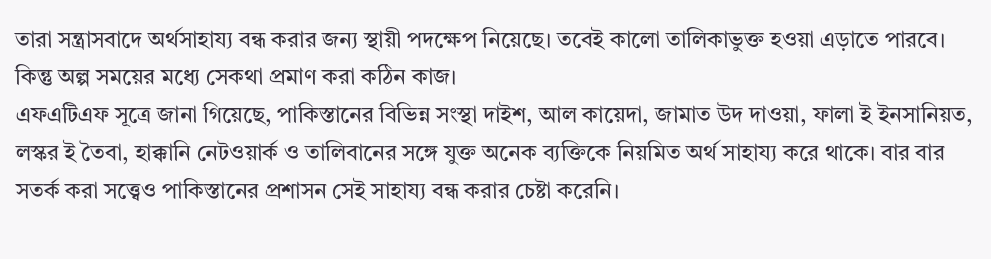তারা সন্ত্রাসবাদে অর্থসাহায্য বন্ধ করার জন্য স্থায়ী পদক্ষেপ নিয়েছে। তবেই কালো তালিকাভুক্ত হওয়া এড়াতে পারবে। কিন্তু অল্প সময়ের মধ্যে সেকথা প্রমাণ করা কঠিন কাজ।
এফএটিএফ সূত্রে জানা গিয়েছে, পাকিস্তানের বিভিন্ন সংস্থা দাইশ, আল কায়েদা, জামাত উদ দাওয়া, ফালা ই ইনসানিয়ত, লস্কর ই তৈবা, হাক্কানি নেটওয়ার্ক ও তালিবানের সঙ্গে যুক্ত অনেক ব্যক্তিকে নিয়মিত অর্থ সাহায্য করে থাকে। বার বার সতর্ক করা সত্ত্বেও পাকিস্তানের প্রশাসন সেই সাহায্য বন্ধ করার চেষ্টা করেনি।